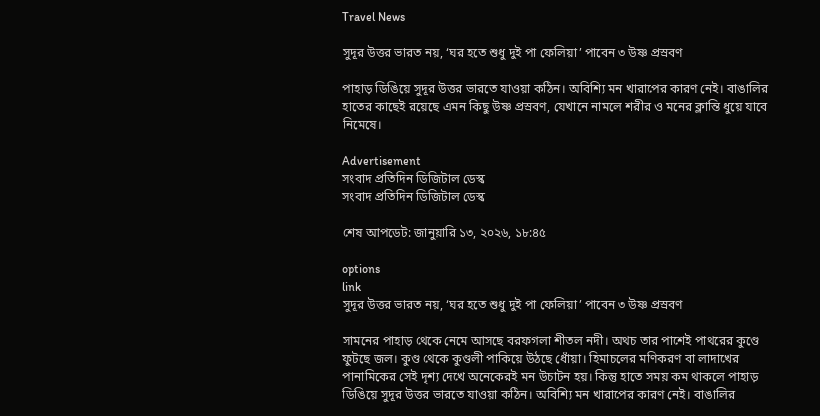Travel News

সুদূর উত্তর ভারত নয়, ‘ঘর হতে শুধু দুই পা ফেলিয়া’ পাবেন ৩ উষ্ণ প্রস্রবণ

পাহাড় ডিঙিয়ে সুদূর উত্তর ভারতে যাওয়া কঠিন। অবিশ্যি মন খারাপের কারণ নেই। বাঙালির হাতের কাছেই রয়েছে এমন কিছু উষ্ণ প্রস্রবণ, যেখানে নামলে শরীর ও মনের ক্লান্তি ধুয়ে যাবে নিমেষে।

Advertisement
সংবাদ প্রতিদিন ডিজিটাল ডেস্ক
সংবাদ প্রতিদিন ডিজিটাল ডেস্ক

শেষ আপডেট: জানুয়ারি ১৩, ২০২৬, ১৮:৪৫

options
link
সুদূর উত্তর ভারত নয়, ‘ঘর হতে শুধু দুই পা ফেলিয়া’ পাবেন ৩ উষ্ণ প্রস্রবণ

সামনের পাহাড় থেকে নেমে আসছে বরফগলা শীতল নদী। অথচ তার পাশেই পাথরের কুণ্ডে ফুটছে জল। কুণ্ড থেকে কুণ্ডলী পাকিয়ে উঠছে ধোঁয়া। হিমাচলের মণিকরণ বা লাদাখের পানামিকের সেই দৃশ্য দেখে অনেকেরই মন উচাটন হয়। কিন্তু হাতে সময় কম থাকলে পাহাড় ডিঙিয়ে সুদূর উত্তর ভারতে যাওয়া কঠিন। অবিশ্যি মন খারাপের কারণ নেই। বাঙালির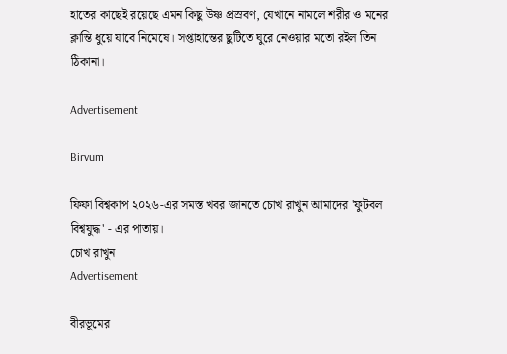হাতের কাছেই রয়েছে এমন কিছু উষ্ণ প্রস্রবণ, যেখানে নামলে শরীর ও মনের ক্লান্তি ধুয়ে যাবে নিমেষে। সপ্তাহান্তের ছুটিতে ঘুরে নেওয়ার মতো রইল তিন ঠিকানা।

Advertisement

Birvum

ফিফা বিশ্বকাপ ২০২৬-এর সমস্ত খবর জানতে চোখ রাখুন আমাদের 'ফুটবল বিশ্বযুদ্ধ' - এর পাতায়।
চোখ রাখুন
Advertisement

বীরভূমের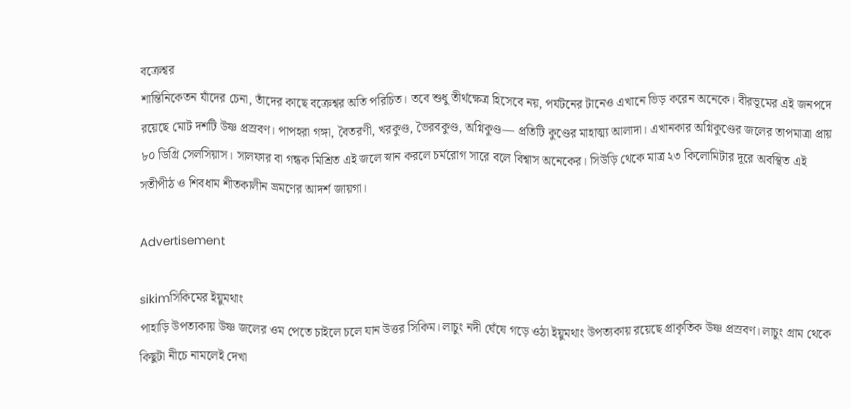বক্রেশ্বর
শান্তিনিকেতন যাঁদের চেনা, তাঁদের কাছে বক্রেশ্বর অতি পরিচিত। তবে শুধু তীর্থক্ষেত্র হিসেবে নয়, পর্যটনের টানেও এখানে ভিড় করেন অনেকে। বীরভূমের এই জনপদে রয়েছে মোট দশটি উষ্ণ প্রস্রবণ। পাপহরা গঙ্গা, বৈতরণী, খরকুণ্ড, ভৈরবকুণ্ড, অগ্নিকুণ্ড— প্রতিটি কুণ্ডের মাহাত্ম্য আলাদা। এখানকার অগ্নিকুণ্ডের জলের তাপমাত্রা প্রায় ৮০ ডিগ্রি সেলসিয়াস। সালফার বা গন্ধক মিশ্রিত এই জলে স্নান করলে চর্মরোগ সারে বলে বিশ্বাস অনেকের। সিউড়ি থেকে মাত্র ২৩ কিলোমিটার দূরে অবস্থিত এই সতীপীঠ ও শিবধাম শীতকালীন ভ্রমণের আদর্শ জায়গা।

Advertisement

sikimসিকিমের ইয়ুমথাং
পাহাড়ি উপত্যকায় উষ্ণ জলের ওম পেতে চাইলে চলে যান উত্তর সিকিম। লাচুং নদী ঘেঁষে গড়ে ওঠা ইয়ুমথাং উপত্যকায় রয়েছে প্রাকৃতিক উষ্ণ প্রস্রবণ। লাচুং গ্রাম থেকে কিছুটা নীচে নামলেই দেখা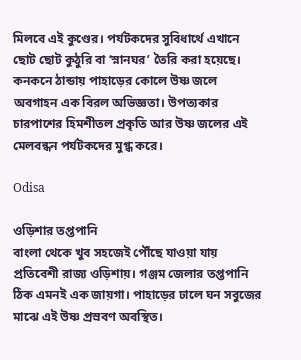মিলবে এই কুণ্ডের। পর্যটকদের সুবিধার্থে এখানে ছোট ছোট কুঠুরি বা ‘স্নানঘর’ তৈরি করা হয়েছে। কনকনে ঠান্ডায় পাহাড়ের কোলে উষ্ণ জলে অবগাহন এক বিরল অভিজ্ঞতা। উপত্যকার চারপাশের হিমশীতল প্রকৃতি আর উষ্ণ জলের এই মেলবন্ধন পর্যটকদের মুগ্ধ করে।

Odisa

ওড়িশার তপ্তপানি
বাংলা থেকে খুব সহজেই পৌঁছে যাওয়া যায় প্রতিবেশী রাজ্য ওড়িশায়। গঞ্জম জেলার তপ্তপানি ঠিক এমনই এক জায়গা। পাহাড়ের ঢালে ঘন সবুজের মাঝে এই উষ্ণ প্রস্রবণ অবস্থিত।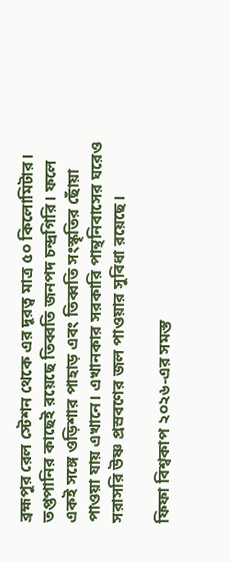ব্রহ্মপুর রেল স্টেশন থেকে এর দূরত্ব মাত্র ৫০ কিলোমিটার। তপ্তপানির কাছেই রয়েছে তিব্বতি জনপদ চন্দ্রগিরি। ফলে একই সঙ্গে ওড়িশার পাহাড় এবং তিব্বতি সংস্কৃতির ছোঁয়া পাওয়া যায় এখানে। এখানকার সরকারি পান্থনিবাসের ঘরেও সরাসরি উষ্ণ প্রস্রবণের জল পাওয়ার সুবিধা রয়েছে।

ফিফা বিশ্বকাপ ২০২৬-এর সমস্ত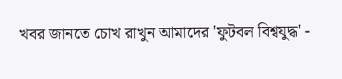খবর জানতে চোখ রাখুন আমাদের 'ফুটবল বিশ্বযুদ্ধ' -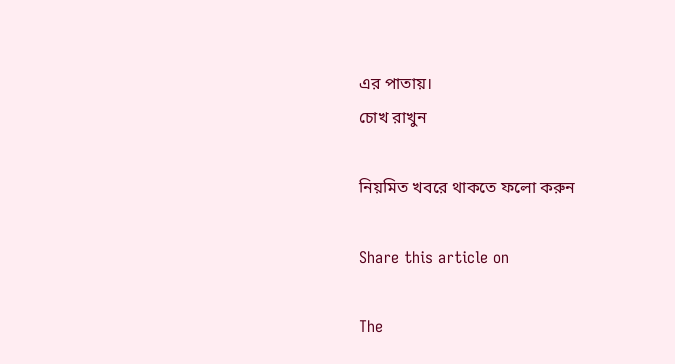এর পাতায়।
চোখ রাখুন

নিয়মিত খবরে থাকতে ফলো করুন

Share this article on

The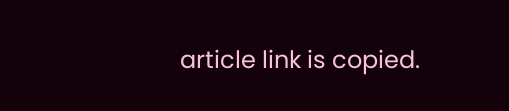article link is copied.